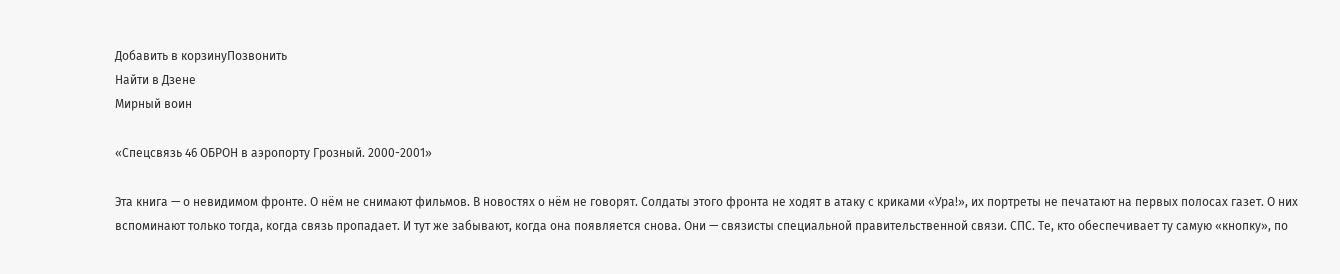Добавить в корзинуПозвонить
Найти в Дзене
Мирный воин

«Спецсвязь 46 ОБРОН в аэропорту Грозный. 2000-2001»

Эта книга — о невидимом фронте. О нём не снимают фильмов. В новостях о нём не говорят. Солдаты этого фронта не ходят в атаку с криками «Ура!», их портреты не печатают на первых полосах газет. О них вспоминают только тогда, когда связь пропадает. И тут же забывают, когда она появляется снова. Они — связисты специальной правительственной связи. СПС. Те, кто обеспечивает ту самую «кнопку», по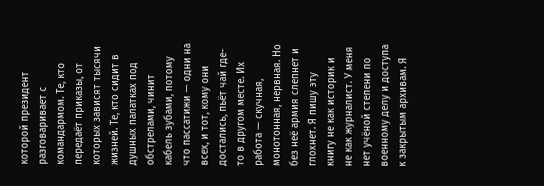которой президент разговаривает с командармом. Те, кто передаёт приказы, от которых зависят тысячи жизней. Те, кто сидит в душных палатках под обстрелами, чинит кабель зубами, потому что пассатижи — одни на всех, и тот, кому они достались, пьёт чай где-то в другом месте. Их работа — скучная, монотонная, нервная. Но без неё армия слепнет и глохнет. Я пишу эту книгу не как историк и не как журналист. У меня нет учёной степени по военному делу и доступа к закрытым архивам. Я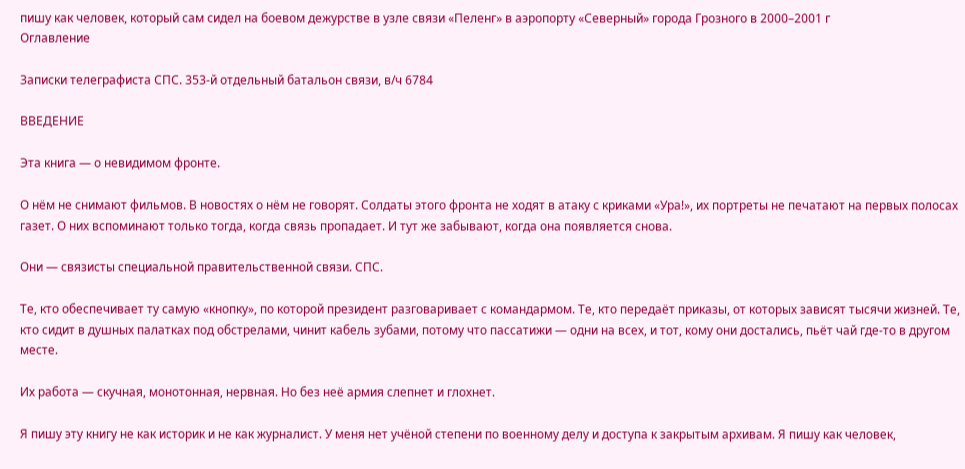пишу как человек, который сам сидел на боевом дежурстве в узле связи «Пеленг» в аэропорту «Северный» города Грозного в 2000–2001 г
Оглавление

Записки телеграфиста СПС. 353-й отдельный батальон связи, в/ч 6784

ВВЕДЕНИЕ

Эта книга — о невидимом фронте.

О нём не снимают фильмов. В новостях о нём не говорят. Солдаты этого фронта не ходят в атаку с криками «Ура!», их портреты не печатают на первых полосах газет. О них вспоминают только тогда, когда связь пропадает. И тут же забывают, когда она появляется снова.

Они — связисты специальной правительственной связи. СПС.

Те, кто обеспечивает ту самую «кнопку», по которой президент разговаривает с командармом. Те, кто передаёт приказы, от которых зависят тысячи жизней. Те, кто сидит в душных палатках под обстрелами, чинит кабель зубами, потому что пассатижи — одни на всех, и тот, кому они достались, пьёт чай где-то в другом месте.

Их работа — скучная, монотонная, нервная. Но без неё армия слепнет и глохнет.

Я пишу эту книгу не как историк и не как журналист. У меня нет учёной степени по военному делу и доступа к закрытым архивам. Я пишу как человек,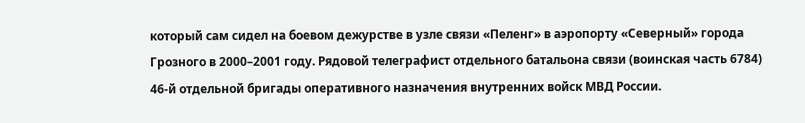который сам сидел на боевом дежурстве в узле связи «Пеленг» в аэропорту «Северный» города Грозного в 2000–2001 году. Рядовой телеграфист отдельного батальона связи (воинская часть 6784) 46-й отдельной бригады оперативного назначения внутренних войск МВД России.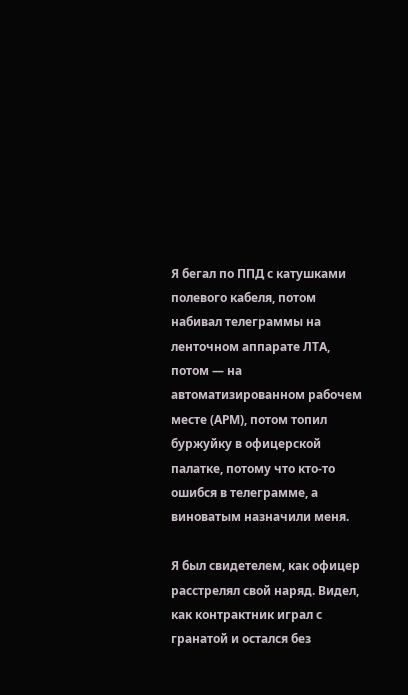Я бегал по ППД с катушками полевого кабеля, потом набивал телеграммы на ленточном аппарате ЛТА, потом — на автоматизированном рабочем месте (АРМ), потом топил буржуйку в офицерской палатке, потому что кто-то ошибся в телеграмме, а виноватым назначили меня.

Я был свидетелем, как офицер расстрелял свой наряд. Видел, как контрактник играл с гранатой и остался без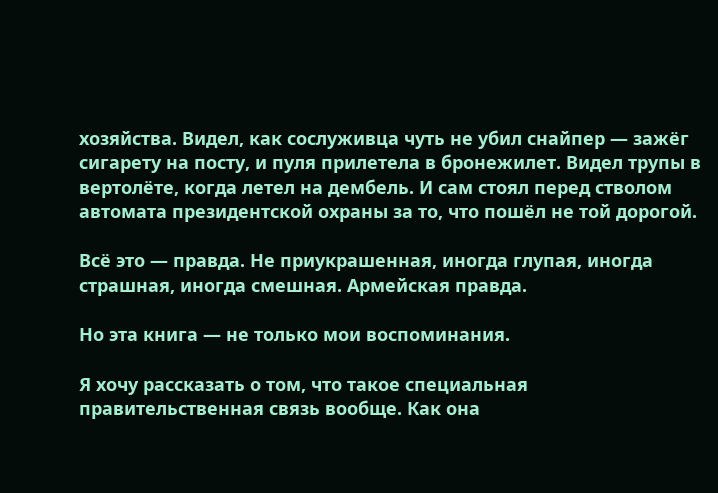хозяйства. Видел, как сослуживца чуть не убил снайпер — зажёг сигарету на посту, и пуля прилетела в бронежилет. Видел трупы в вертолёте, когда летел на дембель. И сам стоял перед стволом автомата президентской охраны за то, что пошёл не той дорогой.

Всё это — правда. Не приукрашенная, иногда глупая, иногда страшная, иногда смешная. Армейская правда.

Но эта книга — не только мои воспоминания.

Я хочу рассказать о том, что такое специальная правительственная связь вообще. Как она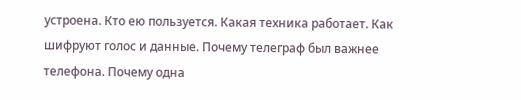устроена. Кто ею пользуется. Какая техника работает. Как шифруют голос и данные. Почему телеграф был важнее телефона. Почему одна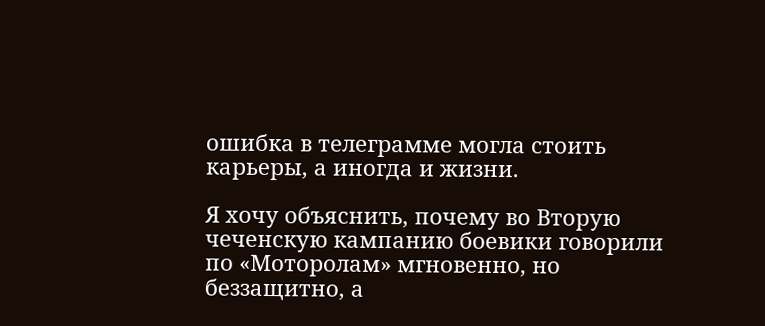ошибка в телеграмме могла стоить карьеры, а иногда и жизни.

Я хочу объяснить, почему во Вторую чеченскую кампанию боевики говорили по «Моторолам» мгновенно, но беззащитно, а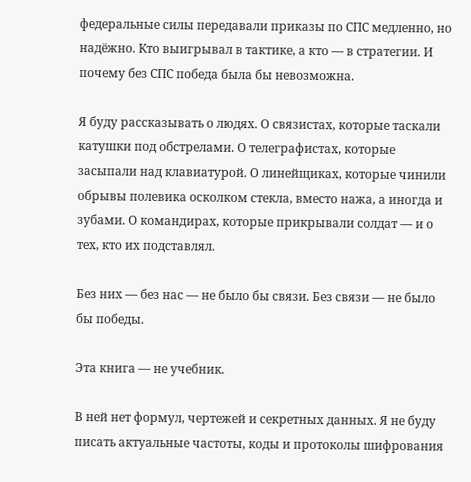федеральные силы передавали приказы по СПС медленно, но надёжно. Кто выигрывал в тактике, а кто — в стратегии. И почему без СПС победа была бы невозможна.

Я буду рассказывать о людях. О связистах, которые таскали катушки под обстрелами. О телеграфистах, которые засыпали над клавиатурой. О линейщиках, которые чинили обрывы полевика осколком стекла, вместо нажа, а иногда и зубами. О командирах, которые прикрывали солдат — и о тех, кто их подставлял.

Без них — без нас — не было бы связи. Без связи — не было бы победы.

Эта книга — не учебник.

В ней нет формул, чертежей и секретных данных. Я не буду писать актуальные частоты, коды и протоколы шифрования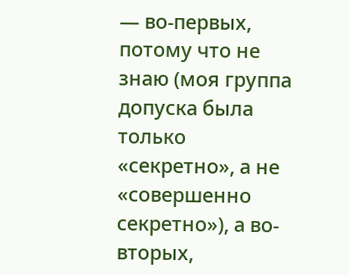— во-первых, потому что не знаю (моя группа допуска была только «секретно», а не «совершенно секретно»), а во-вторых,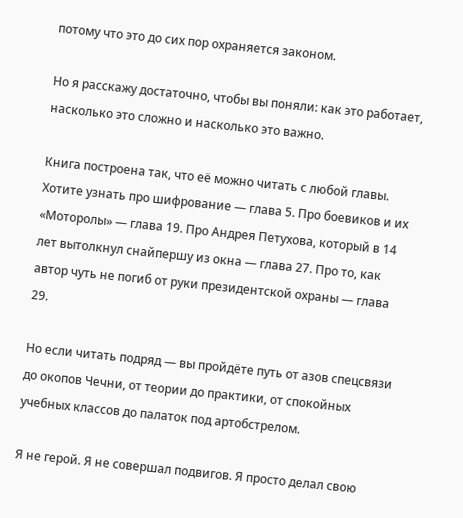потому что это до сих пор охраняется законом.

Но я расскажу достаточно, чтобы вы поняли: как это работает, насколько это сложно и насколько это важно.

Книга построена так, что её можно читать с любой главы. Хотите узнать про шифрование — глава 5. Про боевиков и их «Моторолы» — глава 19. Про Андрея Петухова, который в 14 лет вытолкнул снайпершу из окна — глава 27. Про то, как автор чуть не погиб от руки президентской охраны — глава 29.

Но если читать подряд — вы пройдёте путь от азов спецсвязи до окопов Чечни, от теории до практики, от спокойных учебных классов до палаток под артобстрелом.

Я не герой. Я не совершал подвигов. Я просто делал свою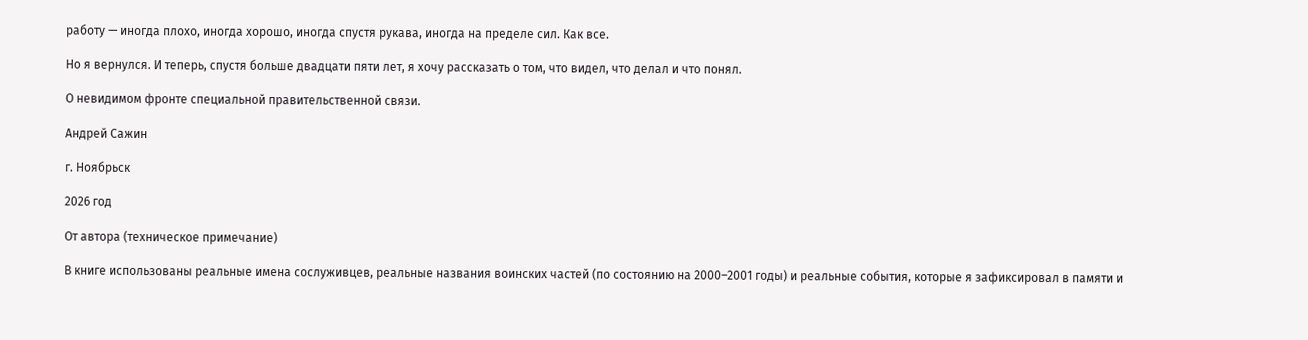работу — иногда плохо, иногда хорошо, иногда спустя рукава, иногда на пределе сил. Как все.

Но я вернулся. И теперь, спустя больше двадцати пяти лет, я хочу рассказать о том, что видел, что делал и что понял.

О невидимом фронте специальной правительственной связи.

Андрей Сажин

г. Ноябрьск

2026 год

От автора (техническое примечание)

В книге использованы реальные имена сослуживцев, реальные названия воинских частей (по состоянию на 2000–2001 годы) и реальные события, которые я зафиксировал в памяти и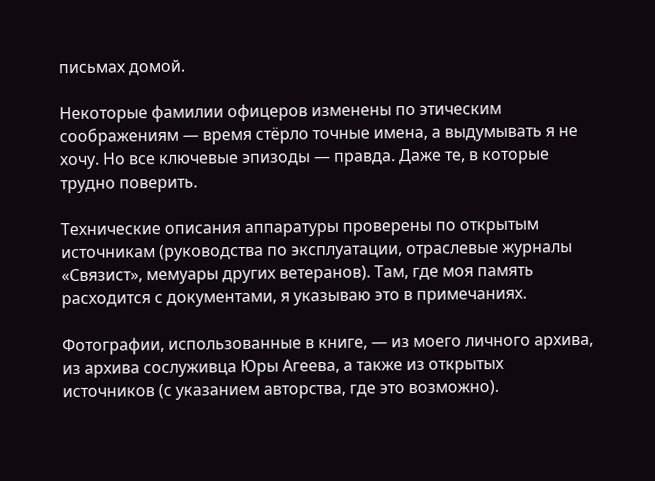письмах домой.

Некоторые фамилии офицеров изменены по этическим соображениям — время стёрло точные имена, а выдумывать я не хочу. Но все ключевые эпизоды — правда. Даже те, в которые трудно поверить.

Технические описания аппаратуры проверены по открытым источникам (руководства по эксплуатации, отраслевые журналы «Связист», мемуары других ветеранов). Там, где моя память расходится с документами, я указываю это в примечаниях.

Фотографии, использованные в книге, — из моего личного архива, из архива сослуживца Юры Агеева, а также из открытых источников (с указанием авторства, где это возможно).